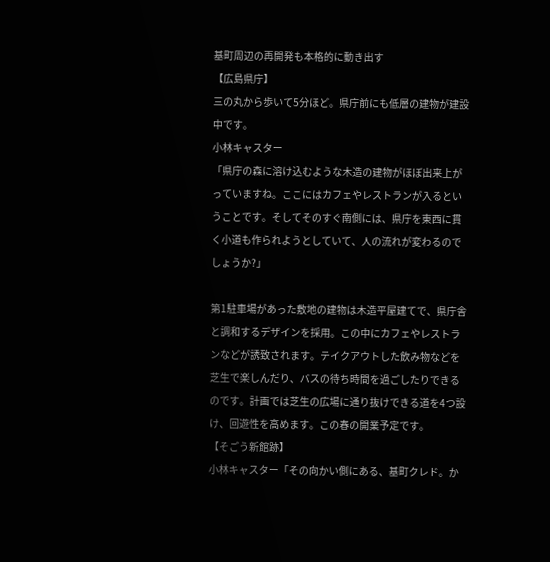基町周辺の再開発も本格的に動き出す
【広島県庁】
三の丸から歩いて5分ほど。県庁前にも低層の建物が建設中です。
小林キャスター
「県庁の森に溶け込むような木造の建物がほぼ出来上がっていますね。ここにはカフェやレストランが入るということです。そしてそのすぐ南側には、県庁を東西に貫く小道も作られようとしていて、人の流れが変わるのでしょうか?」

第1駐車場があった敷地の建物は木造平屋建てで、県庁舎と調和するデザインを採用。この中にカフェやレストランなどが誘致されます。テイクアウトした飲み物などを芝生で楽しんだり、バスの待ち時間を過ごしたりできるのです。計画では芝生の広場に通り抜けできる道を4つ設け、回遊性を高めます。この春の開業予定です。
【そごう新館跡】
小林キャスター「その向かい側にある、基町クレド。か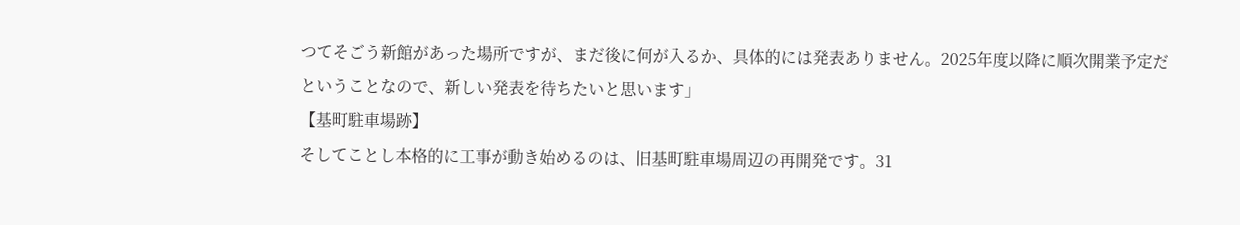つてそごう新館があった場所ですが、まだ後に何が入るか、具体的には発表ありません。2025年度以降に順次開業予定だということなので、新しい発表を待ちたいと思います」
【基町駐車場跡】
そしてことし本格的に工事が動き始めるのは、旧基町駐車場周辺の再開発です。31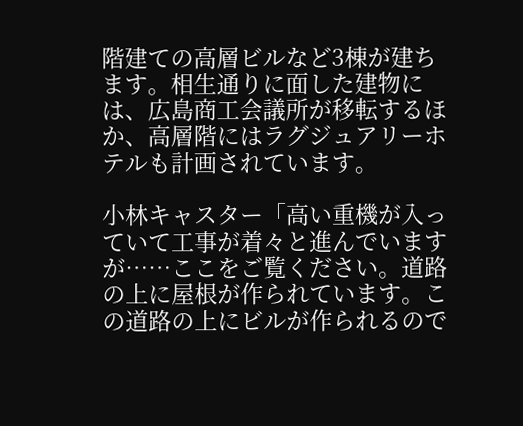階建ての高層ビルなど3棟が建ちます。相生通りに面した建物には、広島商工会議所が移転するほか、高層階にはラグジュアリーホテルも計画されています。

小林キャスター「高い重機が入っていて工事が着々と進んでいますが……ここをご覧ください。道路の上に屋根が作られています。この道路の上にビルが作られるので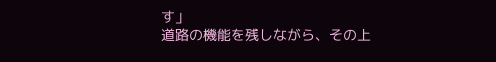す」
道路の機能を残しながら、その上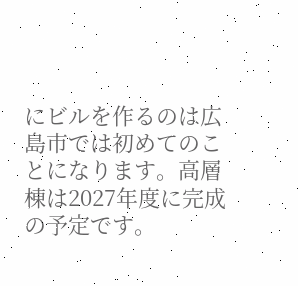にビルを作るのは広島市では初めてのことになります。高層棟は2027年度に完成の予定です。